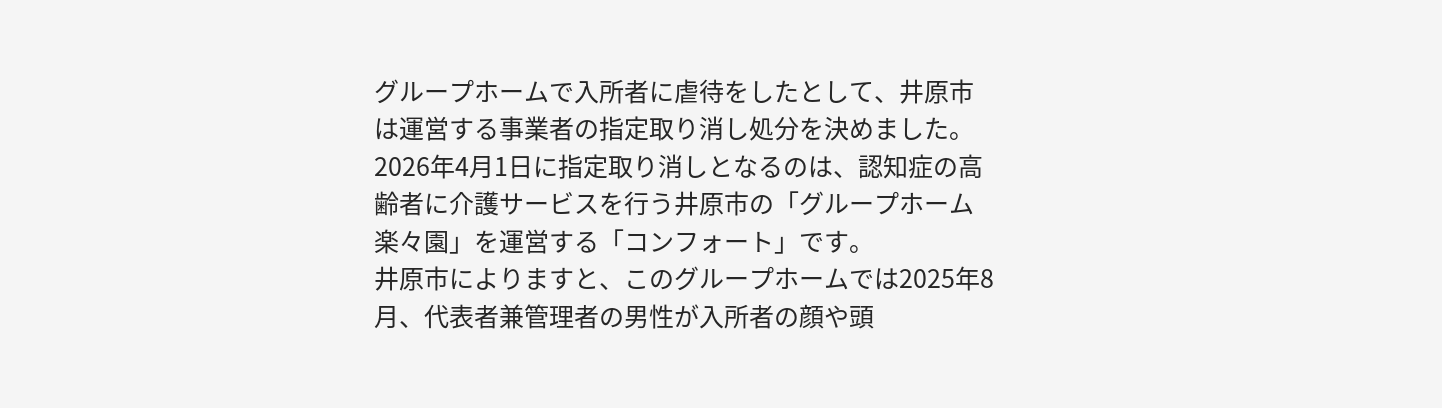グループホームで入所者に虐待をしたとして、井原市は運営する事業者の指定取り消し処分を決めました。
2026年4月1日に指定取り消しとなるのは、認知症の高齢者に介護サービスを行う井原市の「グループホーム楽々園」を運営する「コンフォート」です。
井原市によりますと、このグループホームでは2025年8月、代表者兼管理者の男性が入所者の顔や頭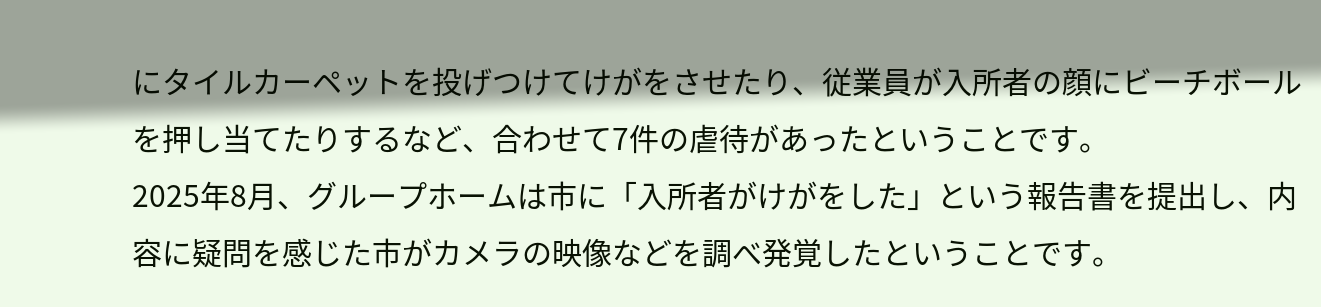にタイルカーペットを投げつけてけがをさせたり、従業員が入所者の顔にビーチボールを押し当てたりするなど、合わせて7件の虐待があったということです。
2025年8月、グループホームは市に「入所者がけがをした」という報告書を提出し、内容に疑問を感じた市がカメラの映像などを調べ発覚したということです。